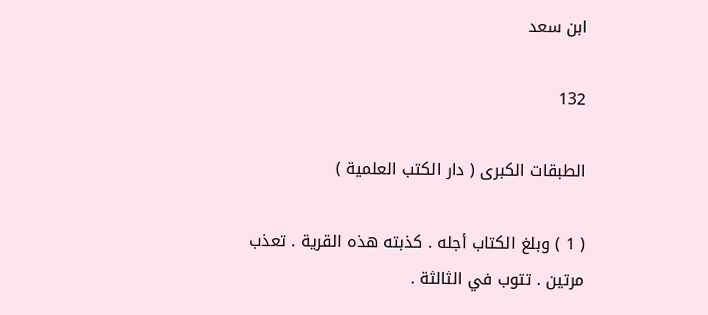ابن سعد

132

الطبقات الكبرى ( دار الكتب العلمية )

( 1 ) وبلغ الكتاب أجله . كذبته هذه القرية . تعذب مرتين . تتوب في الثالثة .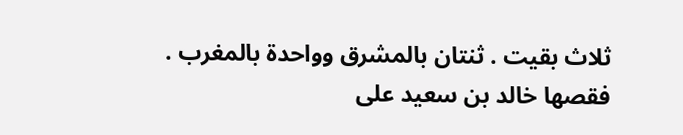ثلاث بقيت . ثنتان بالمشرق وواحدة بالمغرب . فقصها خالد بن سعيد على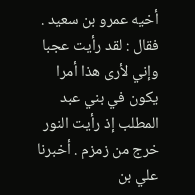أخيه عمرو بن سعيد . فقال : لقد رأيت عجبا وإني لأرى هذا أمرا يكون في بني عبد المطلب إذ رأيت النور خرج من زمزم . أخبرنا علي بن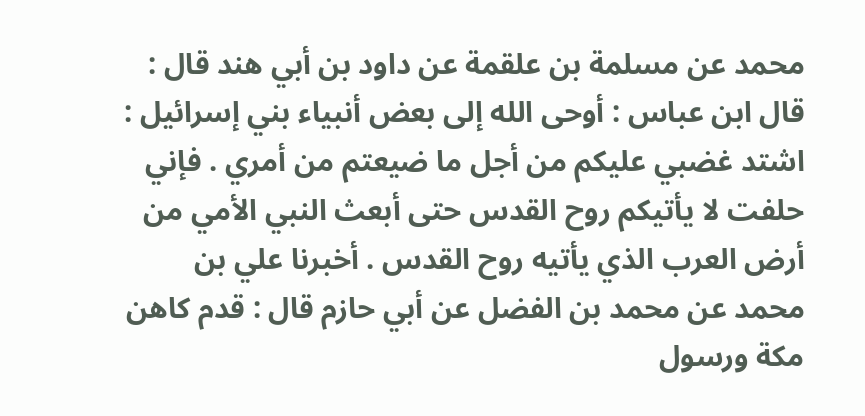محمد عن مسلمة بن علقمة عن داود بن أبي هند قال : قال ابن عباس : أوحى الله إلى بعض أنبياء بني إسرائيل : اشتد غضبي عليكم من أجل ما ضيعتم من أمري . فإني حلفت لا يأتيكم روح القدس حتى أبعث النبي الأمي من أرض العرب الذي يأتيه روح القدس . أخبرنا علي بن محمد عن محمد بن الفضل عن أبي حازم قال : قدم كاهن مكة ورسول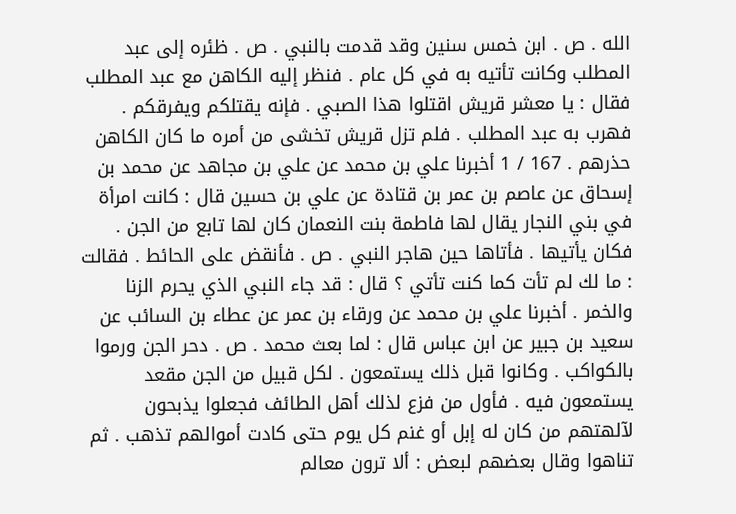الله . ص . ابن خمس سنين وقد قدمت بالنبي . ص . ظئره إلى عبد المطلب وكانت تأتيه به في كل عام . فنظر إليه الكاهن مع عبد المطلب فقال : يا معشر قريش اقتلوا هذا الصبي . فإنه يقتلكم ويفرقكم . فهرب به عبد المطلب . فلم تزل قريش تخشى من أمره ما كان الكاهن حذرهم . 167 / 1 أخبرنا علي بن محمد عن علي بن مجاهد عن محمد بن إسحاق عن عاصم بن عمر بن قتادة عن علي بن حسين قال : كانت امرأة في بني النجار يقال لها فاطمة بنت النعمان كان لها تابع من الجن . فكان يأتيها . فأتاها حين هاجر النبي . ص . فأنقض على الحائط . فقالت : ما لك لم تأت كما كنت تأتي ؟ قال : قد جاء النبي الذي يحرم الزنا والخمر . أخبرنا علي بن محمد عن ورقاء بن عمر عن عطاء بن السائب عن سعيد بن جبير عن ابن عباس قال : لما بعث محمد . ص . دحر الجن ورموا بالكواكب . وكانوا قبل ذلك يستمعون . لكل قبيل من الجن مقعد يستمعون فيه . فأول من فزع لذلك أهل الطائف فجعلوا يذبحون لآلهتهم من كان له إبل أو غنم كل يوم حتى كادت أموالهم تذهب . ثم تناهوا وقال بعضهم لبعض : ألا ترون معالم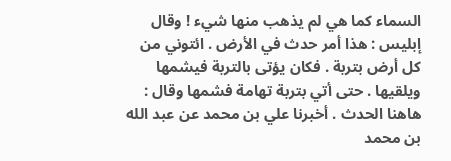السماء كما هي لم يذهب منها شيء ! وقال إبليس : هذا أمر حدث في الأرض . ائتوني من كل أرض بتربة . فكان يؤتى بالتربة فيشمها ويلقيها . حتى أتي بتربة تهامة فشمها وقال : هاهنا الحدث . أخبرنا علي بن محمد عن عبد الله بن محمد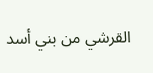القرشي من بني أسد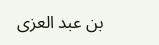بن عبد العزى